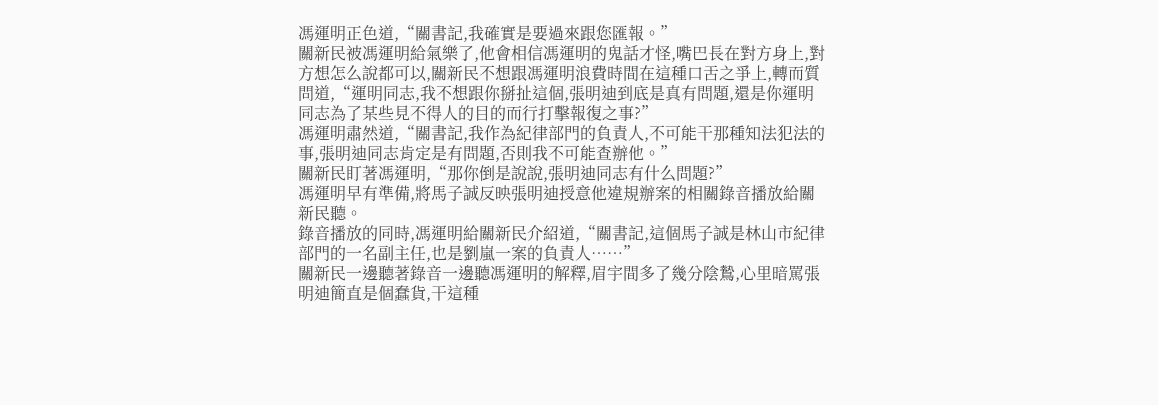馮運明正色道,“關書記,我確實是要過來跟您匯報。”
關新民被馮運明給氣樂了,他會相信馮運明的鬼話才怪,嘴巴長在對方身上,對方想怎么說都可以,關新民不想跟馮運明浪費時間在這種口舌之爭上,轉而質問道,“運明同志,我不想跟你掰扯這個,張明迪到底是真有問題,還是你運明同志為了某些見不得人的目的而行打擊報復之事?”
馮運明肅然道,“關書記,我作為紀律部門的負責人,不可能干那種知法犯法的事,張明迪同志肯定是有問題,否則我不可能查辦他。”
關新民盯著馮運明,“那你倒是說說,張明迪同志有什么問題?”
馮運明早有準備,將馬子誠反映張明迪授意他違規辦案的相關錄音播放給關新民聽。
錄音播放的同時,馮運明給關新民介紹道,“關書記,這個馬子誠是林山市紀律部門的一名副主任,也是劉嵐一案的負責人……”
關新民一邊聽著錄音一邊聽馮運明的解釋,眉宇間多了幾分陰鷙,心里暗罵張明迪簡直是個蠢貨,干這種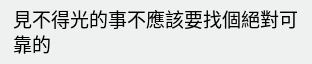見不得光的事不應該要找個絕對可靠的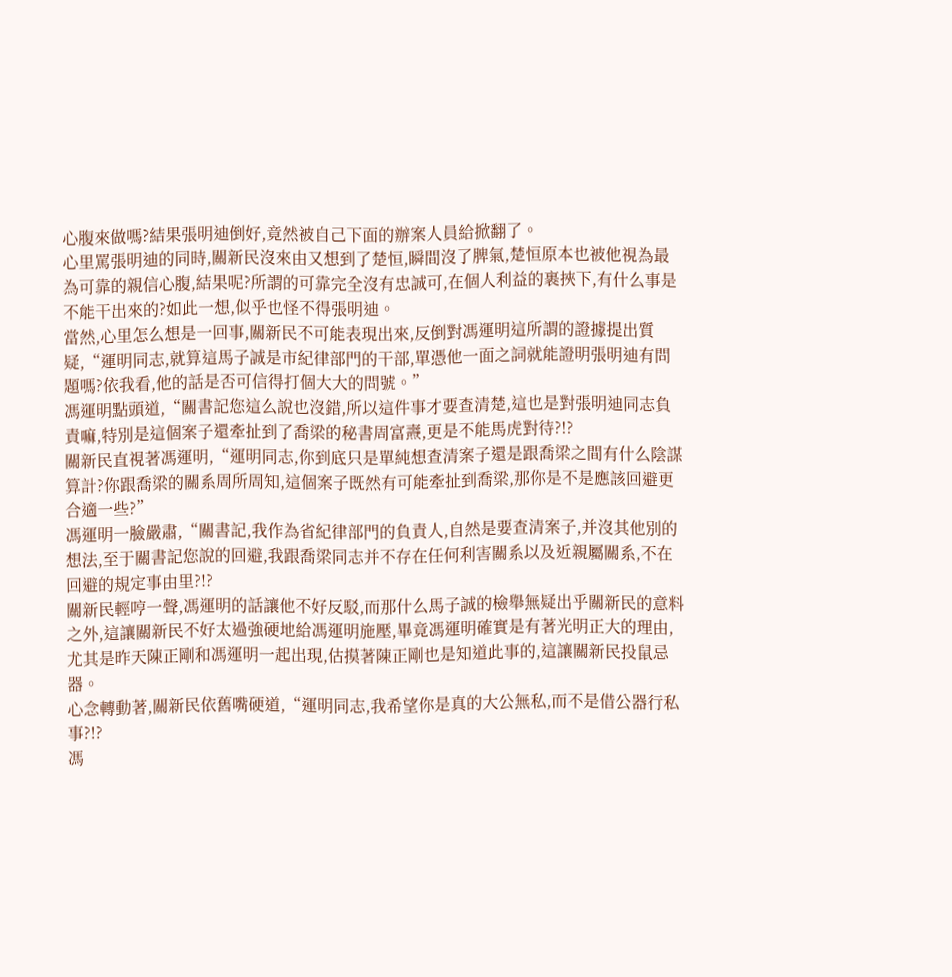心腹來做嗎?結果張明迪倒好,竟然被自己下面的辦案人員給掀翻了。
心里罵張明迪的同時,關新民沒來由又想到了楚恒,瞬間沒了脾氣,楚恒原本也被他視為最為可靠的親信心腹,結果呢?所謂的可靠完全沒有忠誠可,在個人利益的裹挾下,有什么事是不能干出來的?如此一想,似乎也怪不得張明迪。
當然,心里怎么想是一回事,關新民不可能表現出來,反倒對馮運明這所謂的證據提出質疑,“運明同志,就算這馬子誠是市紀律部門的干部,單憑他一面之詞就能證明張明迪有問題嗎?依我看,他的話是否可信得打個大大的問號。”
馮運明點頭道,“關書記您這么說也沒錯,所以這件事才要查清楚,這也是對張明迪同志負責嘛,特別是這個案子還牽扯到了喬梁的秘書周富燾,更是不能馬虎對待?!?
關新民直視著馮運明,“運明同志,你到底只是單純想查清案子還是跟喬梁之間有什么陰謀算計?你跟喬梁的關系周所周知,這個案子既然有可能牽扯到喬梁,那你是不是應該回避更合適一些?”
馮運明一臉嚴肅,“關書記,我作為省紀律部門的負責人,自然是要查清案子,并沒其他別的想法,至于關書記您說的回避,我跟喬梁同志并不存在任何利害關系以及近親屬關系,不在回避的規定事由里?!?
關新民輕哼一聲,馮運明的話讓他不好反駁,而那什么馬子誠的檢舉無疑出乎關新民的意料之外,這讓關新民不好太過強硬地給馮運明施壓,畢竟馮運明確實是有著光明正大的理由,尤其是昨天陳正剛和馮運明一起出現,估摸著陳正剛也是知道此事的,這讓關新民投鼠忌器。
心念轉動著,關新民依舊嘴硬道,“運明同志,我希望你是真的大公無私,而不是借公器行私事?!?
馮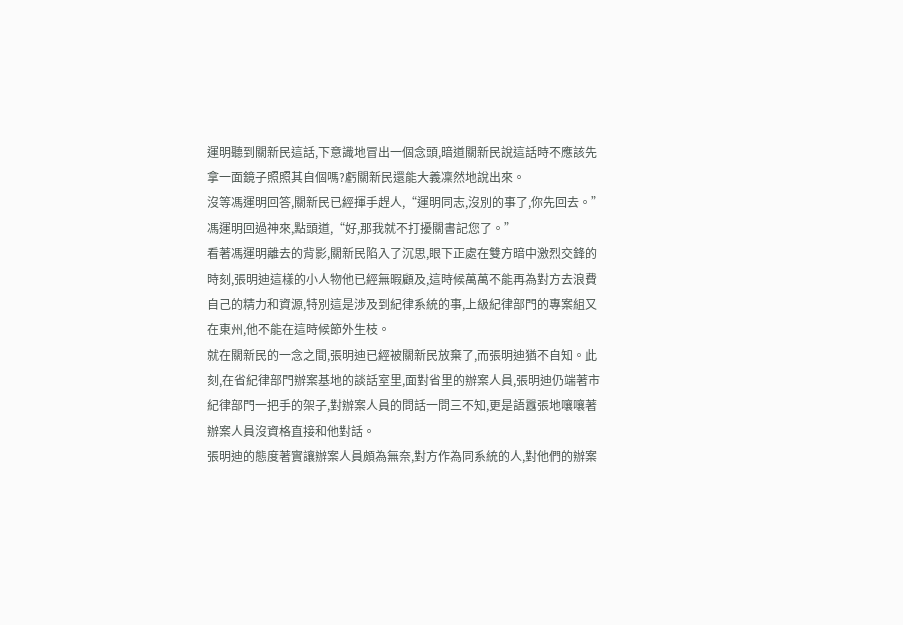運明聽到關新民這話,下意識地冒出一個念頭,暗道關新民說這話時不應該先拿一面鏡子照照其自個嗎?虧關新民還能大義凜然地說出來。
沒等馮運明回答,關新民已經揮手趕人,“運明同志,沒別的事了,你先回去。”
馮運明回過神來,點頭道,“好,那我就不打擾關書記您了。”
看著馮運明離去的背影,關新民陷入了沉思,眼下正處在雙方暗中激烈交鋒的時刻,張明迪這樣的小人物他已經無暇顧及,這時候萬萬不能再為對方去浪費自己的精力和資源,特別這是涉及到紀律系統的事,上級紀律部門的專案組又在東州,他不能在這時候節外生枝。
就在關新民的一念之間,張明迪已經被關新民放棄了,而張明迪猶不自知。此刻,在省紀律部門辦案基地的談話室里,面對省里的辦案人員,張明迪仍端著市紀律部門一把手的架子,對辦案人員的問話一問三不知,更是語囂張地嚷嚷著辦案人員沒資格直接和他對話。
張明迪的態度著實讓辦案人員頗為無奈,對方作為同系統的人,對他們的辦案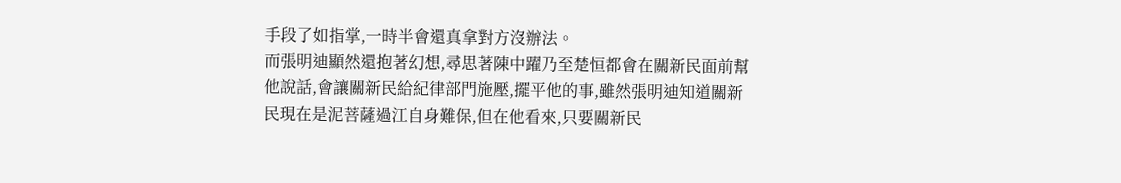手段了如指掌,一時半會還真拿對方沒辦法。
而張明迪顯然還抱著幻想,尋思著陳中躍乃至楚恒都會在關新民面前幫他說話,會讓關新民給紀律部門施壓,擺平他的事,雖然張明迪知道關新民現在是泥菩薩過江自身難保,但在他看來,只要關新民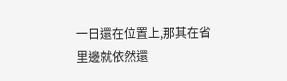一日還在位置上,那其在省里邊就依然還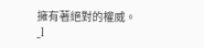擁有著絕對的權威。_l